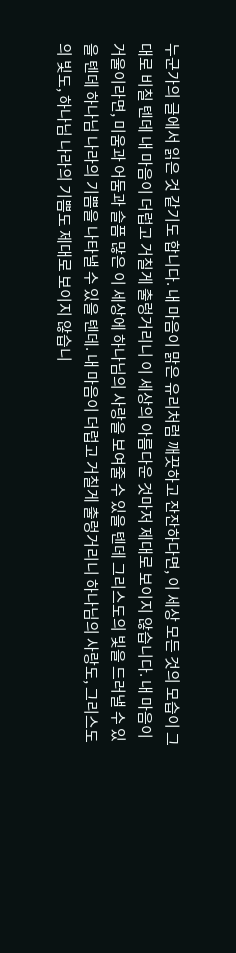누군가의 글에서 읽은 것 같기도 합니다. 내 마음이 맑은 유리처럼 깨끗하고 잔잔하다면, 이 세상 모든 것의 모습이 그대로 비칠 텐데 내 마음이 더럽고 거칠게 출렁거리니 이 세상의 아름다운 것마저 제대로 보이지 않습니다. 내 마음이 거울이라면, 미움과 어둠과 슬픔 많은 이 세상에 하나님의 사랑을 보여줄 수 있을 텐데 그리스도의 빛을 드러낼 수 있을 텐데 하나님 나라의 기쁨을 나타낼 수 있을 텐데. 내 마음이 더럽고 거칠게 출렁거리니 하나님의 사랑도, 그리스도의 빛도, 하나님 나라의 기쁨도 제대로 보이지 않습니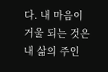다. 내 마음이 거울 되는 것은 내 삶의 주인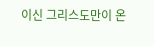이신 그리스도만이 온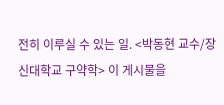전히 이루실 수 있는 일. <박동현 교수/장신대학교 구약학> 이 게시물을